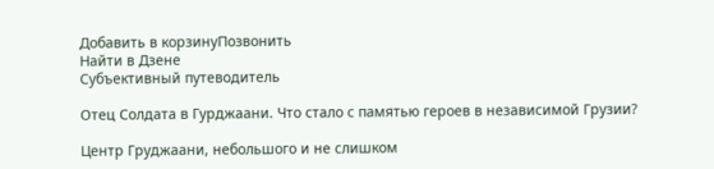Добавить в корзинуПозвонить
Найти в Дзене
Субъективный путеводитель

Отец Солдата в Гурджаани. Что стало с памятью героев в независимой Грузии?

Центр Груджаани, небольшого и не слишком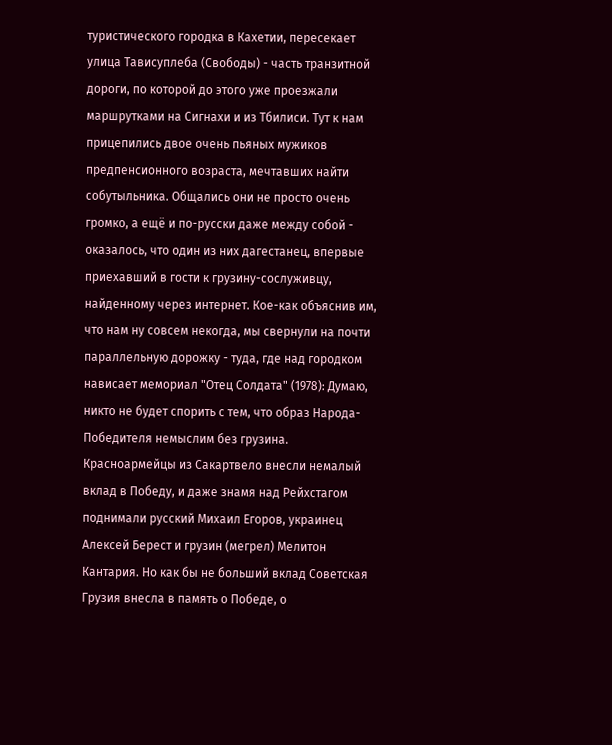туристического городка в Кахетии, пересекает улица Тависуплеба (Свободы) - часть транзитной дороги, по которой до этого уже проезжали маршрутками на Сигнахи и из Тбилиси. Тут к нам прицепились двое очень пьяных мужиков предпенсионного возраста, мечтавших найти собутыльника. Общались они не просто очень громко, а ещё и по-русски даже между собой - оказалось, что один из них дагестанец, впервые приехавший в гости к грузину-сослуживцу, найденному через интернет. Кое-как объяснив им, что нам ну совсем некогда, мы свернули на почти параллельную дорожку - туда, где над городком нависает мемориал "Отец Солдата" (1978): Думаю, никто не будет спорить с тем, что образ Народа-Победителя немыслим без грузина. Красноармейцы из Сакартвело внесли немалый вклад в Победу, и даже знамя над Рейхстагом поднимали русский Михаил Егоров, украинец Алексей Берест и грузин (мегрел) Мелитон Кантария. Но как бы не больший вклад Советская Грузия внесла в память о Победе, о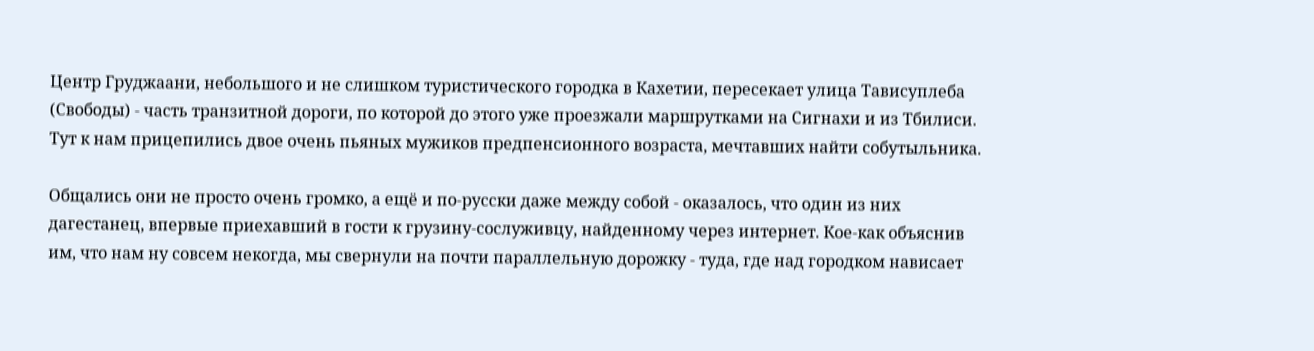Центр Груджаани, небольшого и не слишком туристического городка в Кахетии, пересекает улица Тависуплеба (Свободы) - часть транзитной дороги, по которой до этого уже проезжали маршрутками на Сигнахи и из Тбилиси. Тут к нам прицепились двое очень пьяных мужиков предпенсионного возраста, мечтавших найти собутыльника.

Общались они не просто очень громко, а ещё и по-русски даже между собой - оказалось, что один из них дагестанец, впервые приехавший в гости к грузину-сослуживцу, найденному через интернет. Кое-как объяснив им, что нам ну совсем некогда, мы свернули на почти параллельную дорожку - туда, где над городком нависает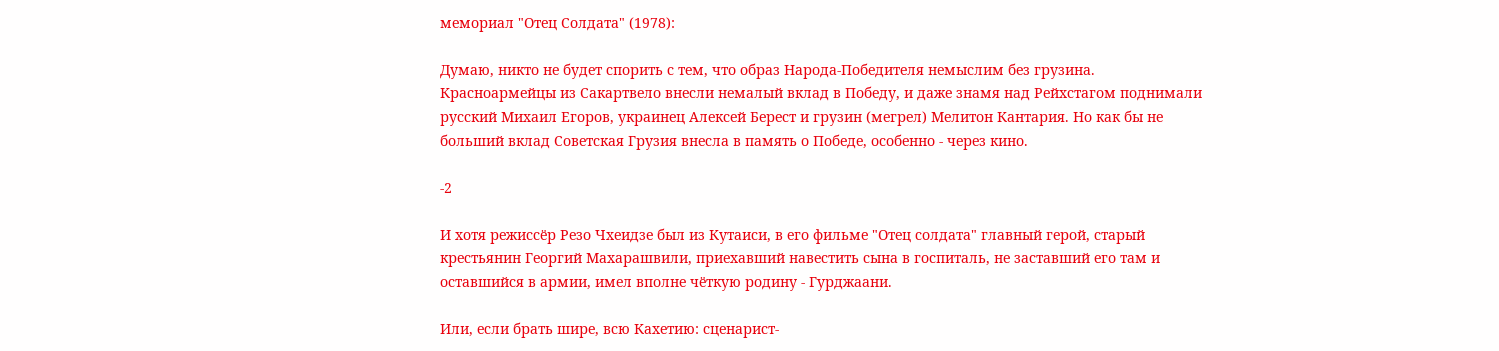мемориал "Отец Солдата" (1978):

Думаю, никто не будет спорить с тем, что образ Народа-Победителя немыслим без грузина. Красноармейцы из Сакартвело внесли немалый вклад в Победу, и даже знамя над Рейхстагом поднимали русский Михаил Егоров, украинец Алексей Берест и грузин (мегрел) Мелитон Кантария. Но как бы не больший вклад Советская Грузия внесла в память о Победе, особенно - через кино.

-2

И хотя режиссёр Резо Чхеидзе был из Кутаиси, в его фильме "Отец солдата" главный герой, старый крестьянин Георгий Махарашвили, приехавший навестить сына в госпиталь, не заставший его там и оставшийся в армии, имел вполне чёткую родину - Гурджаани.

Или, если брать шире, всю Кахетию: сценарист-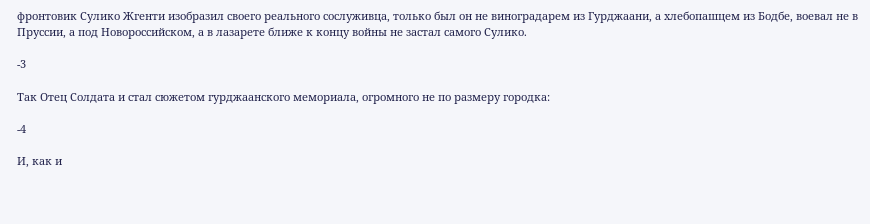фронтовик Сулико Жгенти изобразил своего реального сослуживца, только был он не виноградарем из Гурджаани, а хлебопашцем из Бодбе, воевал не в Пруссии, а под Новороссийском, а в лазарете ближе к концу войны не застал самого Сулико.

-3

Так Отец Солдата и стал сюжетом гурджаанского мемориала, огромного не по размеру городка:

-4

И, как и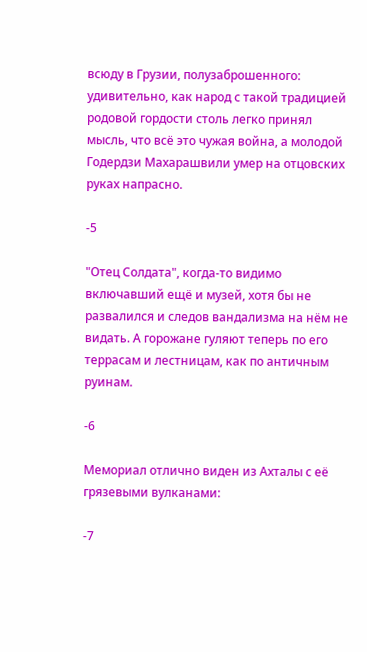всюду в Грузии, полузаброшенного: удивительно, как народ с такой традицией родовой гордости столь легко принял мысль, что всё это чужая война, а молодой Годердзи Махарашвили умер на отцовских руках напрасно.

-5

"Отец Солдата", когда-то видимо включавший ещё и музей, хотя бы не развалился и следов вандализма на нём не видать. А горожане гуляют теперь по его террасам и лестницам, как по античным руинам.

-6

Мемориал отлично виден из Ахталы с её грязевыми вулканами:

-7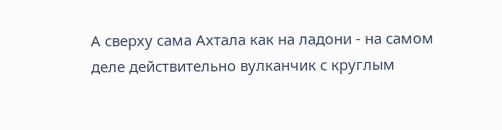А сверху сама Ахтала как на ладони - на самом деле действительно вулканчик с круглым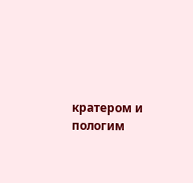кратером и пологим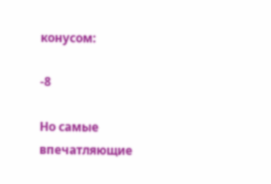конусом:

-8

Но самые впечатляющие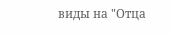виды на "Отца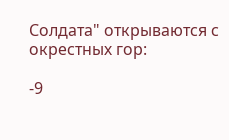Солдата" открываются с окрестных гор:

-9